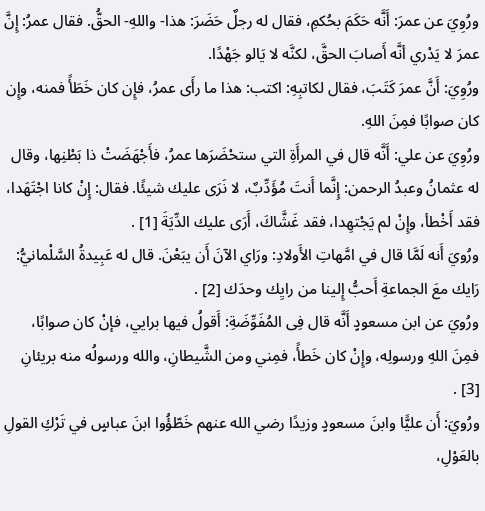ورُوِيَ عن عمرَ: أَنَّه حَكَمَ بحُكمِ، فقال له رجلٌ حَضَرَ: هذا- واللهِ- الحقُّ. فقال عمرُ: إِنَّ عمرَ لا يَدْري أنَّه أَصابَ الحقَّ، لكنَّه لا يَالو جَهْدًا.
ورُوِيَ: أَنَّ عمرَ كَتَبَ، فقال لكاتبِهِ: اكتب: هذا ما رأَى عمرُ، فإِن كان خَطَأً فمنه، وإِن كان صوابًا فمِنَ اللهِ.
ورُوِيَ عن علي: أَنَّه قال في المرأَةِ التي ستحْضَرَها عمرُ، فأَجْهَضَتْ ذا بَطْنِها، وقال له عثمانُ وعبدُ الرحمن: إِنَّما أَنتَ مُؤَدِّبٌ، لا نَرَى عليك شيئًا. فقال: إِنْ كانا اجْتَهَدا، فقد أَخْطأ، وإِنْ لم يَجْتهِدا، فقد غَشَّاكَ، أَرَى عليك الدِّيَةَ [1] .
ورُويَ أَنه لَمَّا قال في امَّهاتِ الأَولادِ: ورَاي الآنَ أَن يبَعْنَ. قال له عَبِيدةُ السَّلْمانيُّ: رَايك معَ الجماعةِ أَحبُّ إِلينا من رايِك وحدَك [2] .
ورُويَ عن ابن مسعودٍ أَنَّه قال فِى المُفَوِّضَةِ: أَقولُ فيها برايي، فإنْ كان صوابًا، فمِنَ اللهِ ورسولِه، وإِنْ كان خَطأً، فمِني ومن الشَّيطانِ، والله ورسولُه منه بريئانِ [3] .
ورُويَ: أَن عليًّا وابنَ مسعودٍ وزيدًا رضي الله عنهم خَطّؤُوا ابنَ عباسٍ في تَرْكِ القولِ بالعَوْلِ،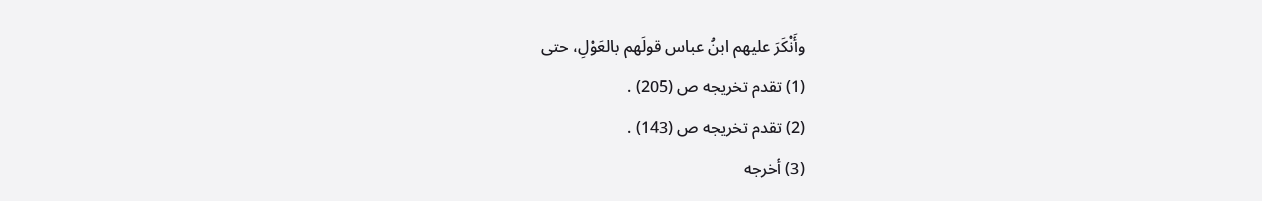وأَنْكَرَ عليهم ابنُ عباس قولَهم بالعَوْلِ، حتى
(1) تقدم تخريجه ص (205) .
(2) تقدم تخريجه ص (143) .
(3) أخرجه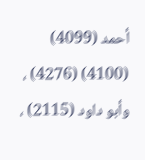أحمد (4099) (4100) (4276) ، وأبو داود (2115) ،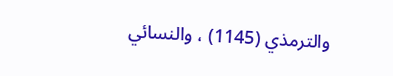والترمذي (1145) ، والنسائي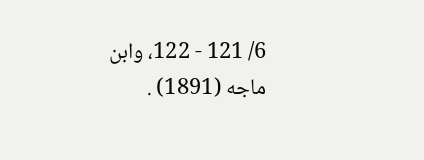6/ 121 - 122، وابن ماجه (1891) .